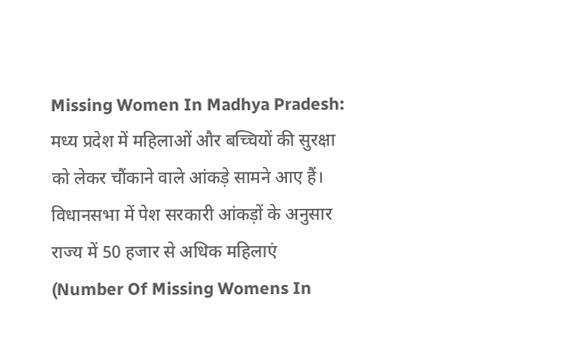Missing Women In Madhya Pradesh: मध्य प्रदेश में महिलाओं और बच्चियों की सुरक्षा को लेकर चौंकाने वाले आंकड़े सामने आए हैं। विधानसभा में पेश सरकारी आंकड़ों के अनुसार राज्य में 50 हजार से अधिक महिलाएं (Number Of Missing Womens In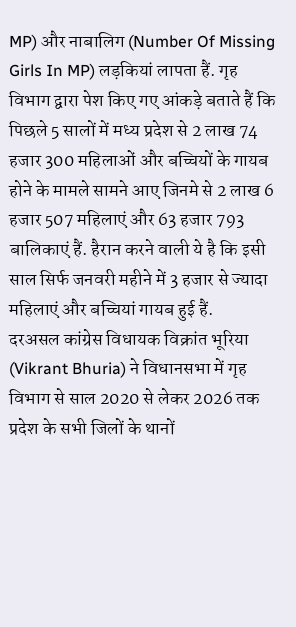MP) और नाबालिग (Number Of Missing Girls In MP) लड़कियां लापता हैं. गृह विभाग द्वारा पेश किए गए आंकड़े बताते हैं कि पिछले 5 सालों में मध्य प्रदेश से 2 लाख 74 हजार 300 महिलाओं और बच्चियों के गायब होने के मामले सामने आए जिनमे से 2 लाख 6 हजार 507 महिलाएं और 63 हजार 793 बालिकाएं हैं. हैरान करने वाली ये है कि इसी साल सिर्फ जनवरी महीने में 3 हजार से ज्यादा महिलाएं और बच्चियां गायब हुई हैं.
दरअसल कांग्रेस विधायक विक्रांत भूरिया (Vikrant Bhuria) ने विधानसभा में गृह विभाग से साल 2020 से लेकर 2026 तक प्रदेश के सभी जिलों के थानों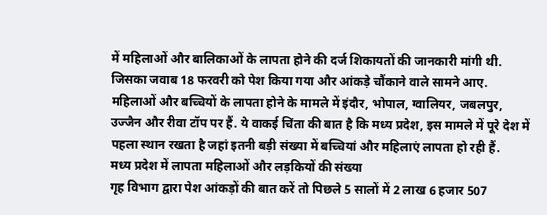में महिलाओं और बालिकाओं के लापता होने की दर्ज शिकायतों की जानकारी मांगी थी. जिसका जवाब 18 फरवरी को पेश किया गया और आंकड़े चौंकाने वाले सामने आए. महिलाओं और बच्चियों के लापता होने के मामले में इंदौर, भोपाल, ग्वालियर, जबलपुर, उज्जैन और रीवा टॉप पर हैं. ये वाकई चिंता की बात है कि मध्य प्रदेश, इस मामले में पूरे देश में पहला स्थान रखता है जहां इतनी बड़ी संख्या में बच्चियां और महिलाएं लापता हो रही हैं.
मध्य प्रदेश में लापता महिलाओं और लड़कियों की संख्या
गृह विभाग द्वारा पेश आंकड़ों की बात करें तो पिछले 5 सालों में 2 लाख 6 हजार 507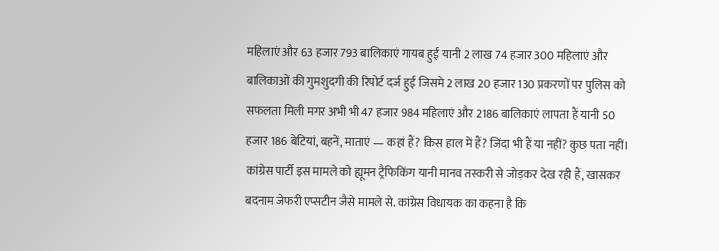महिलाएं और 63 हजार 793 बालिकाएं गायब हुईं यानी 2 लाख 74 हजार 300 महिलाएं और बालिकाओं की गुमशुदगी की रिपोर्ट दर्ज हुई जिसमे 2 लाख 20 हजार 130 प्रकरणों पर पुलिस को सफलता मिली मगर अभी भी 47 हजार 984 महिलाएं और 2186 बालिकाएं लापता हैं यानी 50 हजार 186 बेटियां, बहनें, माताएं — कहां हैं? किस हाल में हैं? जिंदा भी हैं या नहीं? कुछ पता नहीं।
कांग्रेस पार्टी इस मामले को ह्यूमन ट्रैफिकिंग यानी मानव तस्करी से जोड़कर देख रही हैं, खासकर बदनाम जेफरी एप्सटीन जैसे मामले से. कांग्रेस विधायक का कहना है कि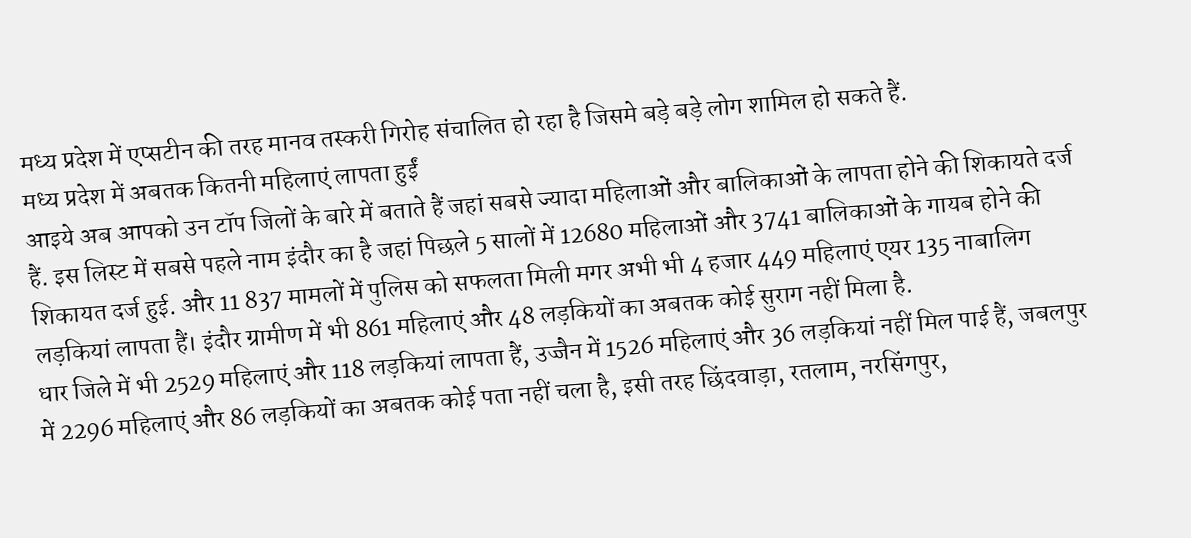मध्य प्रदेश में एप्सटीन की तरह मानव तस्करी गिरोह संचालित हो रहा है जिसमे बड़े बड़े लोग शामिल हो सकते हैं.
मध्य प्रदेश में अबतक कितनी महिलाएं लापता हुईं
आइये अब आपको उन टॉप जिलों के बारे में बताते हैं जहां सबसे ज्यादा महिलाओं और बालिकाओं के लापता होने की शिकायते दर्ज हैं. इस लिस्ट में सबसे पहले नाम इंदौर का है जहां पिछले 5 सालों में 12680 महिलाओं और 3741 बालिकाओं के गायब होने की शिकायत दर्ज हुई. और 11 837 मामलों में पुलिस को सफलता मिली मगर अभी भी 4 हजार 449 महिलाएं एयर 135 नाबालिग लड़कियां लापता हैं। इंदौर ग्रामीण में भी 861 महिलाएं और 48 लड़कियों का अबतक कोई सुराग नहीं मिला है.
धार जिले में भी 2529 महिलाएं और 118 लड़कियां लापता हैं, उज्जैन में 1526 महिलाएं और 36 लड़कियां नहीं मिल पाई हैं, जबलपुर में 2296 महिलाएं और 86 लड़कियों का अबतक कोई पता नहीं चला है, इसी तरह छिंदवाड़ा, रतलाम, नरसिंगपुर,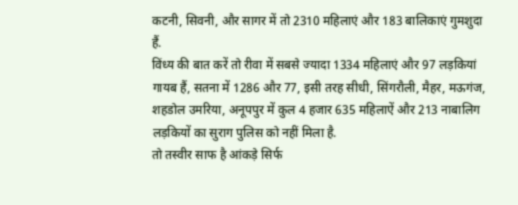कटनी, सिवनी, और सागर में तो 2310 महिलाएं और 183 बालिकाएं गुमशुदा हैं.
विंध्य की बात करें तो रीवा में सबसे ज्यादा 1334 महिलाएं और 97 लड़कियां गायब हैं, सतना में 1286 और 77, इसी तरह सीधी, सिंगरौली, मैहर, मऊगंज, शहडोल उमरिया, अनूपपुर में कुल 4 हजार 635 महिलाऐं और 213 नाबालिग लड़कियों का सुराग पुलिस को नहीं मिला है.
तो तस्वीर साफ है आंकड़े सिर्फ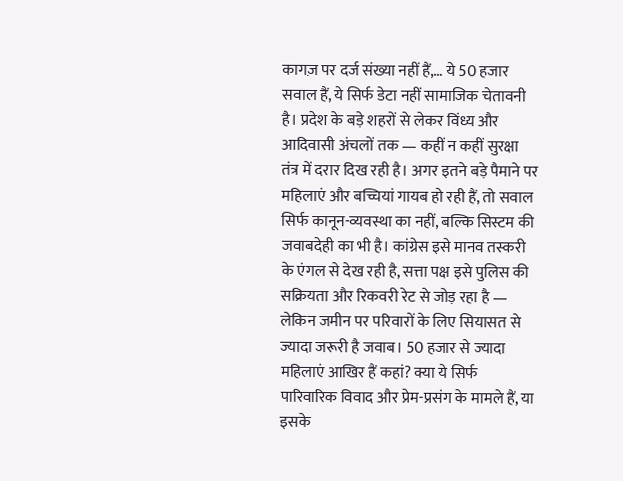कागज़ पर दर्ज संख्या नहीं हैं,… ये 50 हजार सवाल हैं, ये सिर्फ डेटा नहीं सामाजिक चेतावनी है। प्रदेश के बड़े शहरों से लेकर विंध्य और आदिवासी अंचलों तक — कहीं न कहीं सुरक्षा तंत्र में दरार दिख रही है। अगर इतने बड़े पैमाने पर महिलाएं और बच्चियां गायब हो रही हैं, तो सवाल सिर्फ कानून-व्यवस्था का नहीं, बल्कि सिस्टम की जवाबदेही का भी है। कांग्रेस इसे मानव तस्करी के एंगल से देख रही है, सत्ता पक्ष इसे पुलिस की सक्रियता और रिकवरी रेट से जोड़ रहा है — लेकिन जमीन पर परिवारों के लिए सियासत से ज्यादा जरूरी है जवाब। 50 हजार से ज्यादा महिलाएं आखिर हैं कहां? क्या ये सिर्फ पारिवारिक विवाद और प्रेम-प्रसंग के मामले हैं, या इसके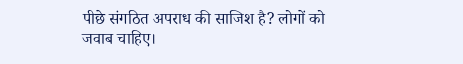पीछे संगठित अपराध की साजिश है? लोगों को जवाब चाहिए।